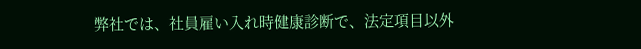弊社では、社員雇い入れ時健康診断で、法定項目以外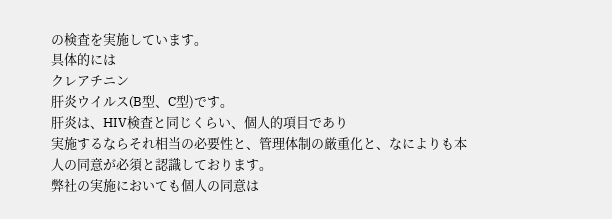の検査を実施しています。
具体的には
クレアチニン
肝炎ウイルス(B型、C型)です。
肝炎は、HIV検査と同じくらい、個人的項目であり
実施するならそれ相当の必要性と、管理体制の厳重化と、なによりも本人の同意が必須と認識しております。
弊社の実施においても個人の同意は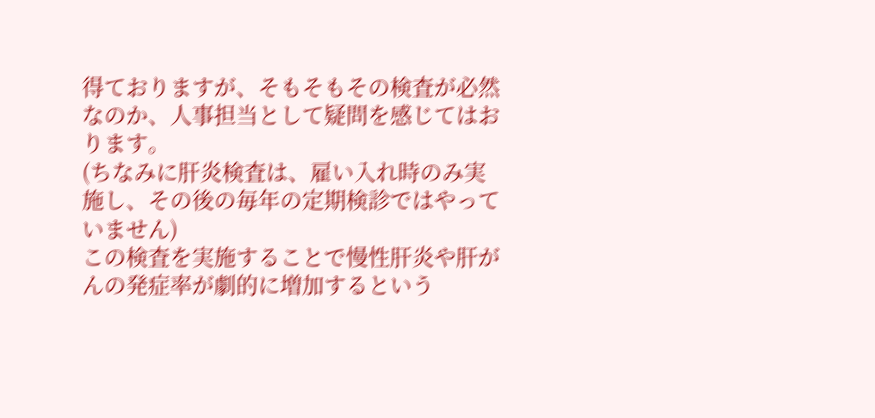得ておりますが、そもそもその検査が必然なのか、人事担当として疑問を感じてはおります。
(ちなみに肝炎検査は、雇い入れ時のみ実施し、その後の毎年の定期検診ではやっていません)
この検査を実施することで慢性肝炎や肝がんの発症率が劇的に増加するという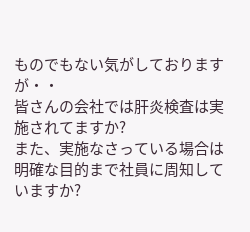ものでもない気がしておりますが・・
皆さんの会社では肝炎検査は実施されてますか?
また、実施なさっている場合は明確な目的まで社員に周知していますか?